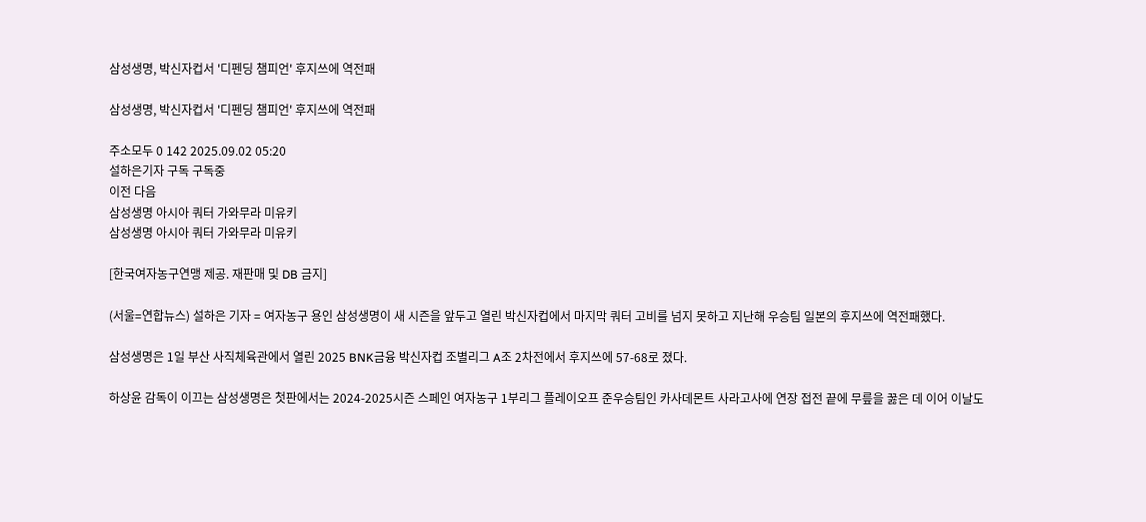삼성생명, 박신자컵서 '디펜딩 챔피언' 후지쓰에 역전패

삼성생명, 박신자컵서 '디펜딩 챔피언' 후지쓰에 역전패

주소모두 0 142 2025.09.02 05:20
설하은기자 구독 구독중
이전 다음
삼성생명 아시아 쿼터 가와무라 미유키
삼성생명 아시아 쿼터 가와무라 미유키

[한국여자농구연맹 제공. 재판매 및 DB 금지]

(서울=연합뉴스) 설하은 기자 = 여자농구 용인 삼성생명이 새 시즌을 앞두고 열린 박신자컵에서 마지막 쿼터 고비를 넘지 못하고 지난해 우승팀 일본의 후지쓰에 역전패했다.

삼성생명은 1일 부산 사직체육관에서 열린 2025 BNK금융 박신자컵 조별리그 A조 2차전에서 후지쓰에 57-68로 졌다.

하상윤 감독이 이끄는 삼성생명은 첫판에서는 2024-2025시즌 스페인 여자농구 1부리그 플레이오프 준우승팀인 카사데몬트 사라고사에 연장 접전 끝에 무릎을 꿇은 데 이어 이날도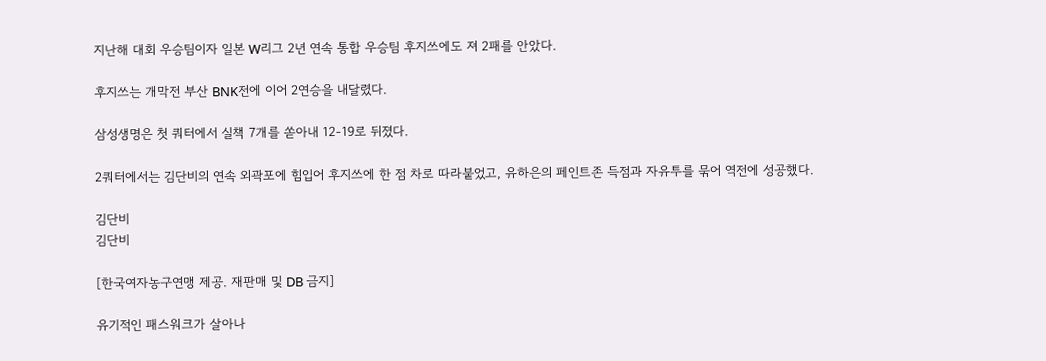지난해 대회 우승팀이자 일본 W리그 2년 연속 통합 우승팀 후지쓰에도 져 2패를 안았다.

후지쓰는 개막전 부산 BNK전에 이어 2연승을 내달렸다.

삼성생명은 첫 쿼터에서 실책 7개를 쏟아내 12-19로 뒤졌다.

2쿼터에서는 김단비의 연속 외곽포에 힘입어 후지쓰에 한 점 차로 따라붙었고, 유하은의 페인트존 득점과 자유투를 묶어 역전에 성공했다.

김단비
김단비

[한국여자농구연맹 제공. 재판매 및 DB 금지]

유기적인 패스워크가 살아나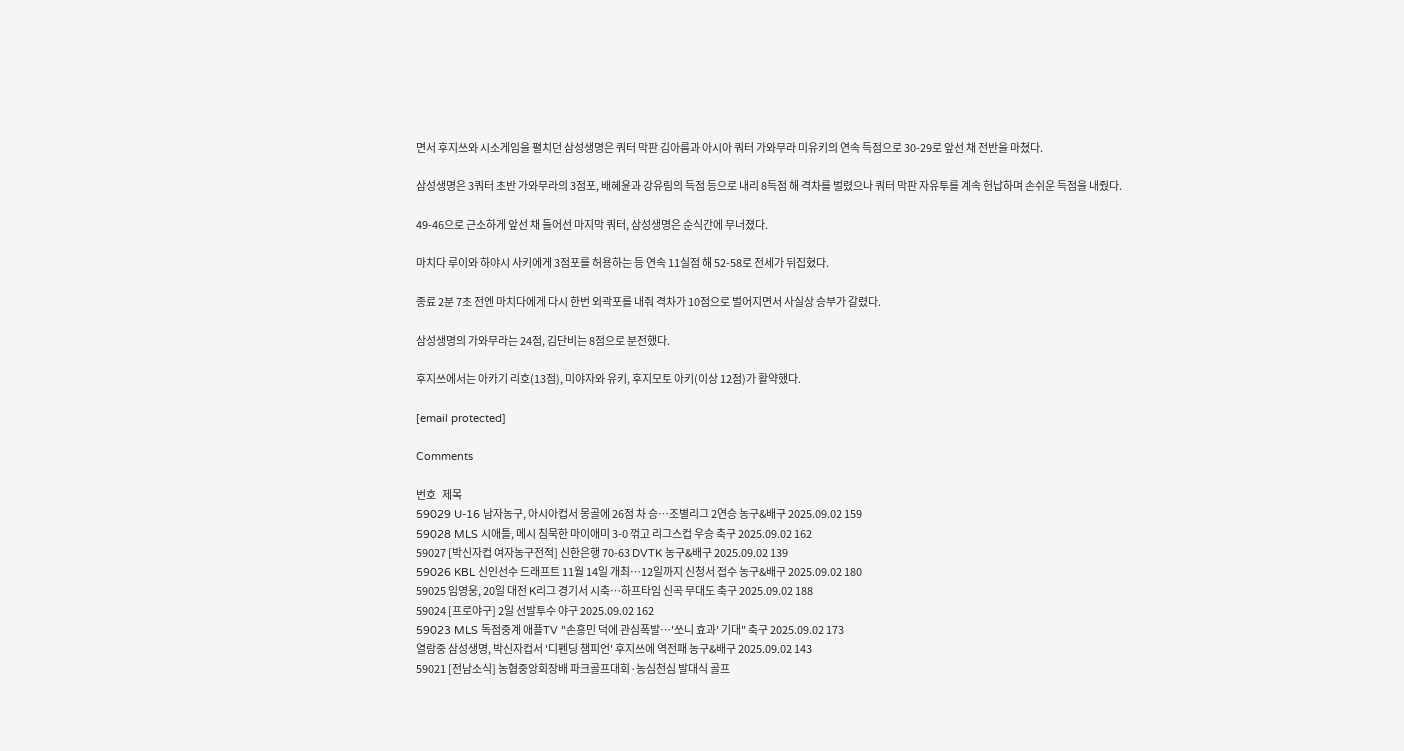면서 후지쓰와 시소게임을 펼치던 삼성생명은 쿼터 막판 김아름과 아시아 쿼터 가와무라 미유키의 연속 득점으로 30-29로 앞선 채 전반을 마쳤다.

삼성생명은 3쿼터 초반 가와무라의 3점포, 배혜윤과 강유림의 득점 등으로 내리 8득점 해 격차를 벌렸으나 쿼터 막판 자유투를 계속 헌납하며 손쉬운 득점을 내줬다.

49-46으로 근소하게 앞선 채 들어선 마지막 쿼터, 삼성생명은 순식간에 무너졌다.

마치다 루이와 하야시 사키에게 3점포를 허용하는 등 연속 11실점 해 52-58로 전세가 뒤집혔다.

종료 2분 7초 전엔 마치다에게 다시 한번 외곽포를 내줘 격차가 10점으로 벌어지면서 사실상 승부가 갈렸다.

삼성생명의 가와무라는 24점, 김단비는 8점으로 분전했다.

후지쓰에서는 아카기 리호(13점), 미야자와 유키, 후지모토 아키(이상 12점)가 활약했다.

[email protected]

Comments

번호   제목
59029 U-16 남자농구, 아시아컵서 몽골에 26점 차 승…조별리그 2연승 농구&배구 2025.09.02 159
59028 MLS 시애틀, 메시 침묵한 마이애미 3-0 꺾고 리그스컵 우승 축구 2025.09.02 162
59027 [박신자컵 여자농구전적] 신한은행 70-63 DVTK 농구&배구 2025.09.02 139
59026 KBL 신인선수 드래프트 11월 14일 개최…12일까지 신청서 접수 농구&배구 2025.09.02 180
59025 임영웅, 20일 대전 K리그 경기서 시축…하프타임 신곡 무대도 축구 2025.09.02 188
59024 [프로야구] 2일 선발투수 야구 2025.09.02 162
59023 MLS 독점중계 애플TV "손흥민 덕에 관심폭발…'쏘니 효과' 기대" 축구 2025.09.02 173
열람중 삼성생명, 박신자컵서 '디펜딩 챔피언' 후지쓰에 역전패 농구&배구 2025.09.02 143
59021 [전남소식] 농협중앙회장배 파크골프대회·농심천심 발대식 골프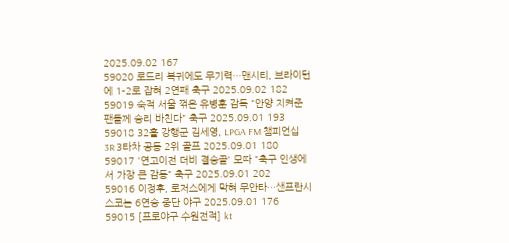2025.09.02 167
59020 로드리 복귀에도 무기력…맨시티, 브라이턴에 1-2로 잡혀 2연패 축구 2025.09.02 182
59019 숙적 서울 꺾은 유병훈 감독 "안양 지켜준 팬들께 승리 바친다" 축구 2025.09.01 193
59018 32홀 강행군 김세영, LPGA FM 챔피언십 3R 3타차 공동 2위 골프 2025.09.01 180
59017 '연고이전 더비 결승골' 모따 "축구 인생에서 가장 큰 감동" 축구 2025.09.01 202
59016 이정후, 로저스에게 막혀 무안타…샌프란시스코는 6연승 중단 야구 2025.09.01 176
59015 [프로야구 수원전적] kt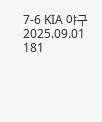7-6 KIA 야구 2025.09.01 181